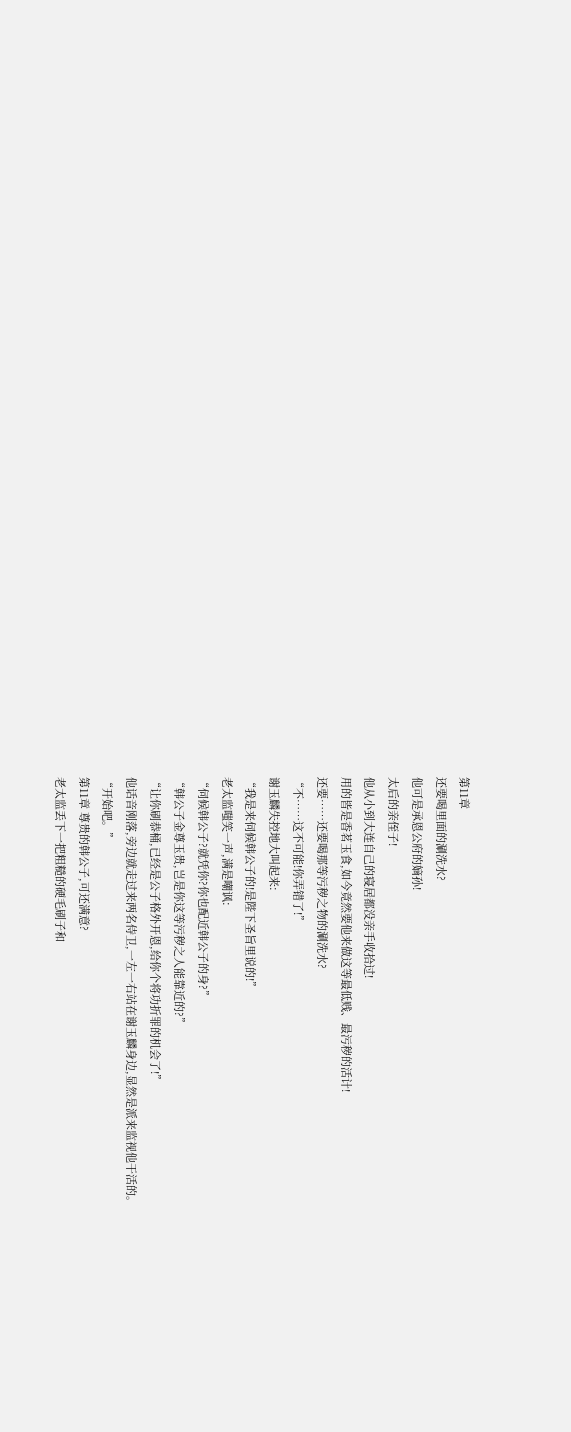第11章
还要喝里面的涮洗水?
他可是承恩公府的嫡孙!
太后的亲侄子!
他从小到大连自己的寝居都没亲手收拾过!
用的皆是香茗玉食,如今竟然要他来做这等最低贱、最污秽的活计!
还要……还要喝那等污秽之物的涮洗水?
“不……这不可能!你弄错了!”
谢玉麟失控地大叫起来:
“我是来伺候韩公子的!是陛下圣旨里说的!”
老太监嗤笑一声,满是嘲讽:
“伺候韩公子?就凭你?你也配近韩公子的身?”
“韩公子金尊玉贵,岂是你这等污秽之人能靠近的?”
“让你刷恭桶,已经是公子格外开恩,给你个将功折罪的机会了!”
他话音刚落,旁边就走过来两名侍卫,一左一右站在谢玉麟身边,显然是派来监视他干活的。
“开始吧。”
第11章 尊贵的韩公子,可还满意?
老太监丢下一把粗糙的硬毛刷子和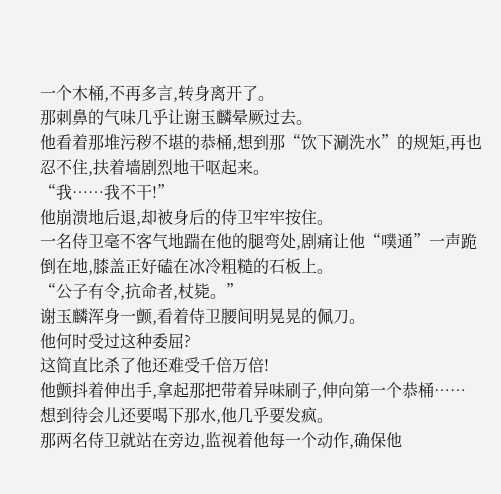一个木桶,不再多言,转身离开了。
那刺鼻的气味几乎让谢玉麟晕厥过去。
他看着那堆污秽不堪的恭桶,想到那“饮下涮洗水”的规矩,再也忍不住,扶着墙剧烈地干呕起来。
“我……我不干!”
他崩溃地后退,却被身后的侍卫牢牢按住。
一名侍卫毫不客气地踹在他的腿弯处,剧痛让他“噗通”一声跪倒在地,膝盖正好磕在冰冷粗糙的石板上。
“公子有令,抗命者,杖毙。”
谢玉麟浑身一颤,看着侍卫腰间明晃晃的佩刀。
他何时受过这种委屈?
这简直比杀了他还难受千倍万倍!
他颤抖着伸出手,拿起那把带着异味刷子,伸向第一个恭桶……
想到待会儿还要喝下那水,他几乎要发疯。
那两名侍卫就站在旁边,监视着他每一个动作,确保他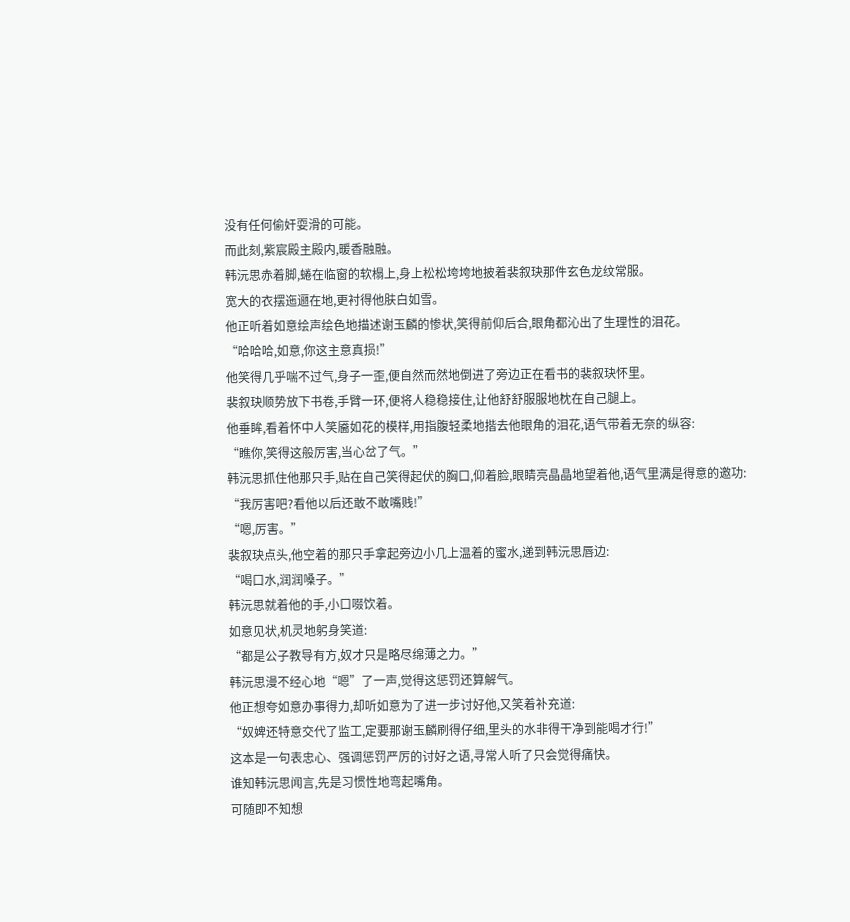没有任何偷奸耍滑的可能。
而此刻,紫宸殿主殿内,暖香融融。
韩沅思赤着脚,蜷在临窗的软榻上,身上松松垮垮地披着裴叙玦那件玄色龙纹常服。
宽大的衣摆迤逦在地,更衬得他肤白如雪。
他正听着如意绘声绘色地描述谢玉麟的惨状,笑得前仰后合,眼角都沁出了生理性的泪花。
“哈哈哈,如意,你这主意真损!”
他笑得几乎喘不过气,身子一歪,便自然而然地倒进了旁边正在看书的裴叙玦怀里。
裴叙玦顺势放下书卷,手臂一环,便将人稳稳接住,让他舒舒服服地枕在自己腿上。
他垂眸,看着怀中人笑靥如花的模样,用指腹轻柔地揩去他眼角的泪花,语气带着无奈的纵容:
“瞧你,笑得这般厉害,当心岔了气。”
韩沅思抓住他那只手,贴在自己笑得起伏的胸口,仰着脸,眼睛亮晶晶地望着他,语气里满是得意的邀功:
“我厉害吧?看他以后还敢不敢嘴贱!”
“嗯,厉害。”
裴叙玦点头,他空着的那只手拿起旁边小几上温着的蜜水,递到韩沅思唇边:
“喝口水,润润嗓子。”
韩沅思就着他的手,小口啜饮着。
如意见状,机灵地躬身笑道:
“都是公子教导有方,奴才只是略尽绵薄之力。”
韩沅思漫不经心地“嗯”了一声,觉得这惩罚还算解气。
他正想夸如意办事得力,却听如意为了进一步讨好他,又笑着补充道:
“奴婢还特意交代了监工,定要那谢玉麟刷得仔细,里头的水非得干净到能喝才行!”
这本是一句表忠心、强调惩罚严厉的讨好之语,寻常人听了只会觉得痛快。
谁知韩沅思闻言,先是习惯性地弯起嘴角。
可随即不知想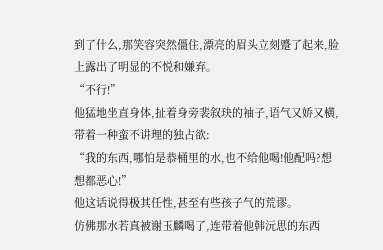到了什么,那笑容突然僵住,漂亮的眉头立刻蹙了起来,脸上露出了明显的不悦和嫌弃。
“不行!”
他猛地坐直身体,扯着身旁裴叙玦的袖子,语气又娇又横,带着一种蛮不讲理的独占欲:
“我的东西,哪怕是恭桶里的水,也不给他喝!他配吗?想想都恶心!”
他这话说得极其任性,甚至有些孩子气的荒谬。
仿佛那水若真被谢玉麟喝了,连带着他韩沅思的东西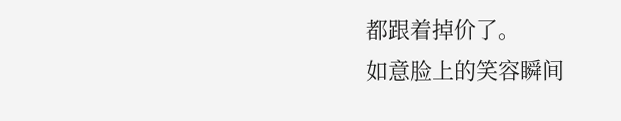都跟着掉价了。
如意脸上的笑容瞬间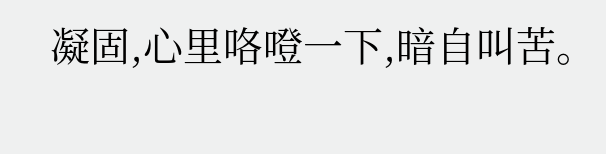凝固,心里咯噔一下,暗自叫苦。